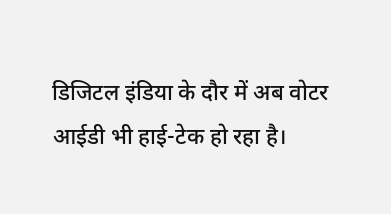डिजिटल इंडिया के दौर में अब वोटर आईडी भी हाई-टेक हो रहा है।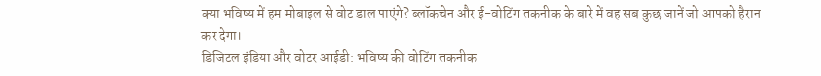क्या भविष्य में हम मोबाइल से वोट डाल पाएंगे? ब्लॉकचेन और ई-वोटिंग तकनीक के बारे में वह सब कुछ जानें जो आपको हैरान कर देगा।
डिजिटल इंडिया और वोटर आईडी: भविष्य की वोटिंग तकनीक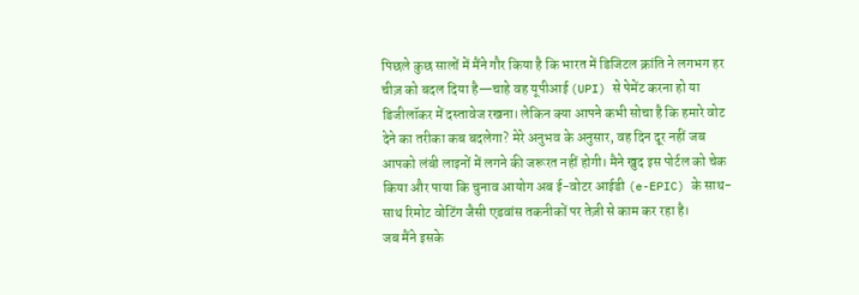पिछले कुछ सालों में मैंने गौर किया है कि भारत में डिजिटल क्रांति ने लगभग हर चीज़ को बदल दिया है—चाहे वह यूपीआई (UPI) से पेमेंट करना हो या डिजीलॉकर में दस्तावेज रखना। लेकिन क्या आपने कभी सोचा है कि हमारे वोट देने का तरीका कब बदलेगा? मेरे अनुभव के अनुसार, वह दिन दूर नहीं जब आपको लंबी लाइनों में लगने की जरूरत नहीं होगी। मैने खुद इस पोर्टल को चेक किया और पाया कि चुनाव आयोग अब ई-वोटर आईडी (e-EPIC) के साथ-साथ रिमोट वोटिंग जैसी एडवांस तकनीकों पर तेज़ी से काम कर रहा है।
जब मैंने इसके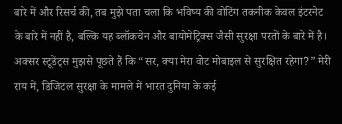बारे में और रिसर्च की, तब मुझे पता चला कि भविष्य की वोटिंग तकनीक केवल इंटरनेट के बारे में नहीं है, बल्कि यह ब्लॉकचेन और बायोमेट्रिक्स जैसी सुरक्षा परतों के बारे में है। अक्सर स्टूडेंट्स मुझसे पूछते हैं कि “सर, क्या मेरा वोट मोबाइल से सुरक्षित रहेगा?” मेरी राय में, डिजिटल सुरक्षा के मामले में भारत दुनिया के कई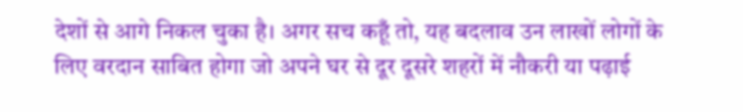देशों से आगे निकल चुका है। अगर सच कहूँ तो, यह बदलाव उन लाखों लोगों के लिए वरदान साबित होगा जो अपने घर से दूर दूसरे शहरों में नौकरी या पढ़ाई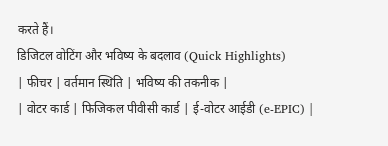करते हैं।
डिजिटल वोटिंग और भविष्य के बदलाव (Quick Highlights)
| फीचर | वर्तमान स्थिति | भविष्य की तकनीक |
| वोटर कार्ड | फिजिकल पीवीसी कार्ड | ई-वोटर आईडी (e-EPIC) |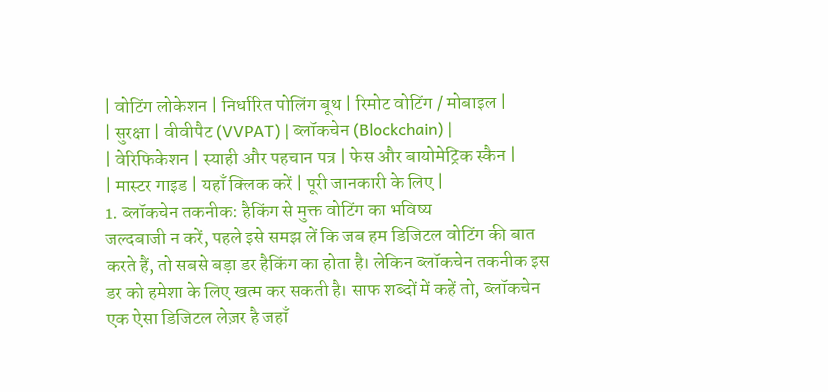| वोटिंग लोकेशन | निर्धारित पोलिंग बूथ | रिमोट वोटिंग / मोबाइल |
| सुरक्षा | वीवीपैट (VVPAT) | ब्लॉकचेन (Blockchain) |
| वेरिफिकेशन | स्याही और पहचान पत्र | फेस और बायोमेट्रिक स्कैन |
| मास्टर गाइड | यहाँ क्लिक करें | पूरी जानकारी के लिए |
1. ब्लॉकचेन तकनीक: हैकिंग से मुक्त वोटिंग का भविष्य
जल्दबाजी न करें, पहले इसे समझ लें कि जब हम डिजिटल वोटिंग की बात करते हैं, तो सबसे बड़ा डर हैकिंग का होता है। लेकिन ब्लॉकचेन तकनीक इस डर को हमेशा के लिए खत्म कर सकती है। साफ शब्दों में कहें तो, ब्लॉकचेन एक ऐसा डिजिटल लेज़र है जहाँ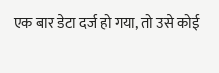एक बार डेटा दर्ज हो गया, तो उसे कोई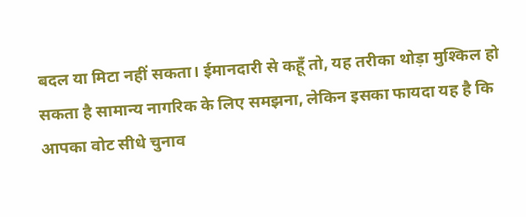बदल या मिटा नहीं सकता। ईमानदारी से कहूँ तो, यह तरीका थोड़ा मुश्किल हो सकता है सामान्य नागरिक के लिए समझना, लेकिन इसका फायदा यह है कि आपका वोट सीधे चुनाव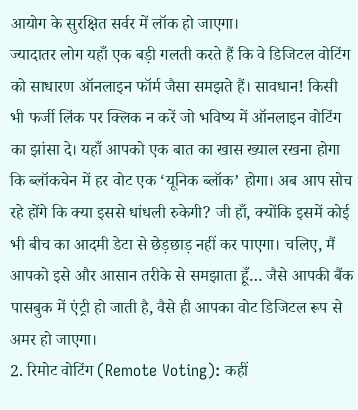आयोग के सुरक्षित सर्वर में लॉक हो जाएगा।
ज्यादातर लोग यहाँ एक बड़ी गलती करते हैं कि वे डिजिटल वोटिंग को साधारण ऑनलाइन फॉर्म जैसा समझते हैं। सावधान! किसी भी फर्जी लिंक पर क्लिक न करें जो भविष्य में ऑनलाइन वोटिंग का झांसा दे। यहाँ आपको एक बात का खास ख्याल रखना होगा कि ब्लॉकचेन में हर वोट एक ‘यूनिक ब्लॉक’ होगा। अब आप सोच रहे होंगे कि क्या इससे धांधली रुकेगी? जी हाँ, क्योंकि इसमें कोई भी बीच का आदमी डेटा से छेड़छाड़ नहीं कर पाएगा। चलिए, मैं आपको इसे और आसान तरीके से समझाता हूँ… जैसे आपकी बैंक पासबुक में एंट्री हो जाती है, वैसे ही आपका वोट डिजिटल रूप से अमर हो जाएगा।
2. रिमोट वोटिंग (Remote Voting): कहीं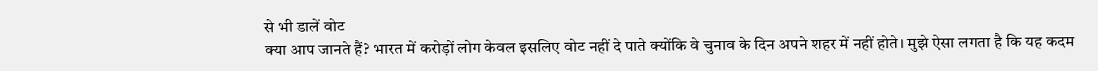से भी डालें वोट
क्या आप जानते हैं? भारत में करोड़ों लोग केवल इसलिए वोट नहीं दे पाते क्योंकि वे चुनाव के दिन अपने शहर में नहीं होते। मुझे ऐसा लगता है कि यह कदम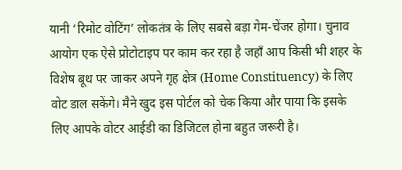यानी ‘रिमोट वोटिंग’ लोकतंत्र के लिए सबसे बड़ा गेम-चेंजर होगा। चुनाव आयोग एक ऐसे प्रोटोटाइप पर काम कर रहा है जहाँ आप किसी भी शहर के विशेष बूथ पर जाकर अपने गृह क्षेत्र (Home Constituency) के लिए वोट डाल सकेंगे। मैने खुद इस पोर्टल को चेक किया और पाया कि इसके लिए आपके वोटर आईडी का डिजिटल होना बहुत जरूरी है।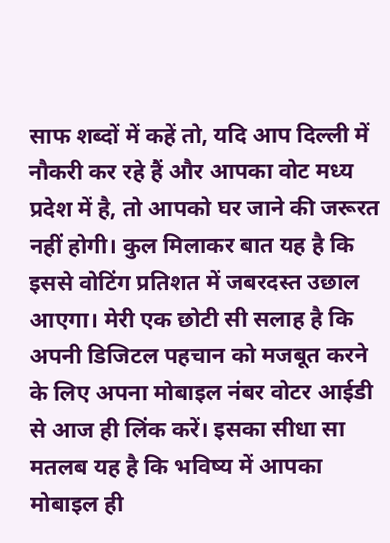साफ शब्दों में कहें तो, यदि आप दिल्ली में नौकरी कर रहे हैं और आपका वोट मध्य प्रदेश में है, तो आपको घर जाने की जरूरत नहीं होगी। कुल मिलाकर बात यह है कि इससे वोटिंग प्रतिशत में जबरदस्त उछाल आएगा। मेरी एक छोटी सी सलाह है कि अपनी डिजिटल पहचान को मजबूत करने के लिए अपना मोबाइल नंबर वोटर आईडी से आज ही लिंक करें। इसका सीधा सा मतलब यह है कि भविष्य में आपका मोबाइल ही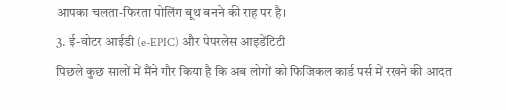आपका चलता-फिरता पोलिंग बूथ बनने की राह पर है।
3. ई-वोटर आईडी (e-EPIC) और पेपरलेस आइडेंटिटी
पिछले कुछ सालों में मैंने गौर किया है कि अब लोगों को फिजिकल कार्ड पर्स में रखने की आदत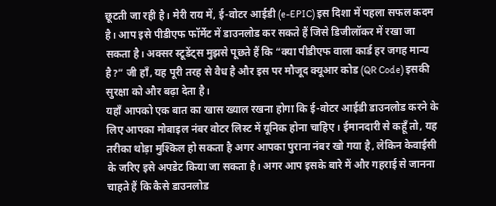छूटती जा रही है। मेरी राय में, ई-वोटर आईडी (e-EPIC) इस दिशा में पहला सफल कदम है। आप इसे पीडीएफ फॉर्मेट में डाउनलोड कर सकते हैं जिसे डिजीलॉकर में रखा जा सकता है। अक्सर स्टूडेंट्स मुझसे पूछते हैं कि “क्या पीडीएफ वाला कार्ड हर जगह मान्य है?” जी हाँ, यह पूरी तरह से वैध है और इस पर मौजूद क्यूआर कोड (QR Code) इसकी सुरक्षा को और बढ़ा देता है।
यहाँ आपको एक बात का खास ख्याल रखना होगा कि ई-वोटर आईडी डाउनलोड करने के लिए आपका मोबाइल नंबर वोटर लिस्ट में यूनिक होना चाहिए। ईमानदारी से कहूँ तो, यह तरीका थोड़ा मुश्किल हो सकता है अगर आपका पुराना नंबर खो गया है, लेकिन केवाईसी के जरिए इसे अपडेट किया जा सकता है। अगर आप इसके बारे में और गहराई से जानना चाहते हैं कि कैसे डाउनलोड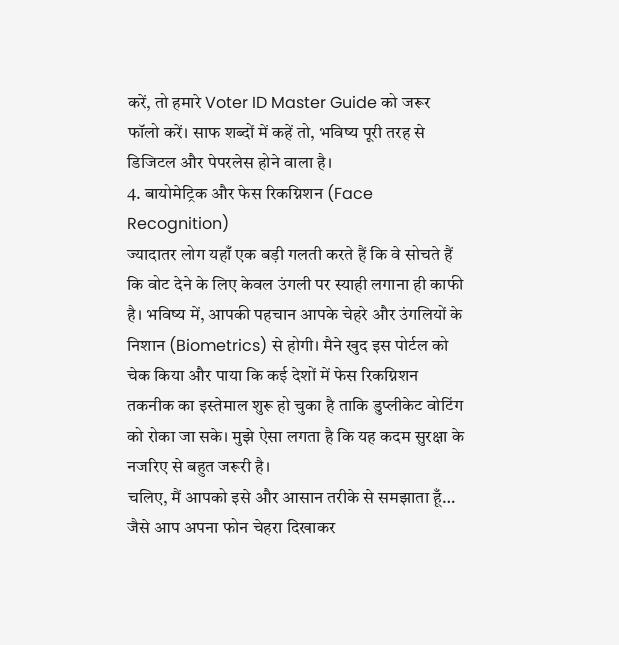करें, तो हमारे Voter ID Master Guide को जरूर फॉलो करें। साफ शब्दों में कहें तो, भविष्य पूरी तरह से डिजिटल और पेपरलेस होने वाला है।
4. बायोमेट्रिक और फेस रिकग्निशन (Face Recognition)
ज्यादातर लोग यहाँ एक बड़ी गलती करते हैं कि वे सोचते हैं कि वोट देने के लिए केवल उंगली पर स्याही लगाना ही काफी है। भविष्य में, आपकी पहचान आपके चेहरे और उंगलियों के निशान (Biometrics) से होगी। मैने खुद इस पोर्टल को चेक किया और पाया कि कई देशों में फेस रिकग्निशन तकनीक का इस्तेमाल शुरू हो चुका है ताकि डुप्लीकेट वोटिंग को रोका जा सके। मुझे ऐसा लगता है कि यह कदम सुरक्षा के नजरिए से बहुत जरूरी है।
चलिए, मैं आपको इसे और आसान तरीके से समझाता हूँ… जैसे आप अपना फोन चेहरा दिखाकर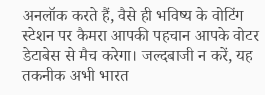अनलॉक करते हैं, वैसे ही भविष्य के वोटिंग स्टेशन पर कैमरा आपकी पहचान आपके वोटर डेटाबेस से मैच करेगा। जल्दबाजी न करें, यह तकनीक अभी भारत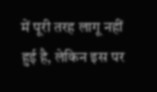में पूरी तरह लागू नहीं हुई है, लेकिन इस पर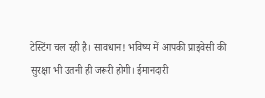टेस्टिंग चल रही है। सावधान! भविष्य में आपकी प्राइवेसी की सुरक्षा भी उतनी ही जरूरी होगी। ईमानदारी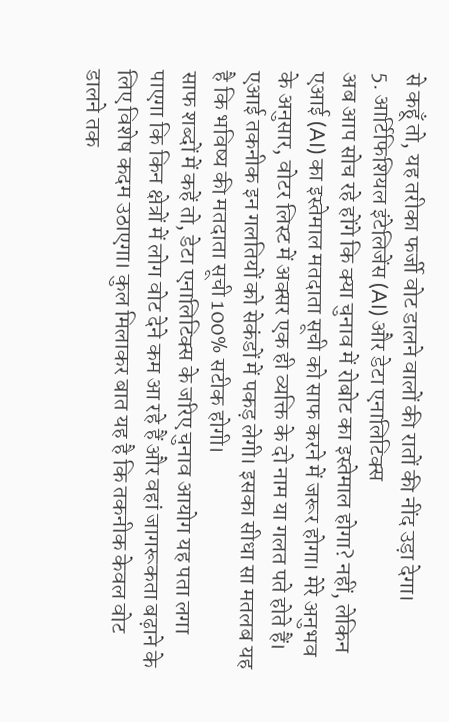से कहूँ तो, यह तरीका फर्जी वोट डालने वालों की रातों की नींद उड़ा देगा।
5. आर्टिफिशियल इंटेलिजेंस (AI) और डेटा एनालिटिक्स
अब आप सोच रहे होंगे कि क्या चुनाव में रोबोट का इस्तेमाल होगा? नहीं, लेकिन एआई (AI) का इस्तेमाल मतदाता सूची को साफ करने में जरूर होगा। मेरे अनुभव के अनुसार, वोटर लिस्ट में अक्सर एक ही व्यक्ति के दो नाम या गलत पते होते हैं। एआई तकनीक इन गलतियों को सेकंडों में पकड़ लेगी। इसका सीधा सा मतलब यह है कि भविष्य की मतदाता सूची 100% सटीक होगी।
साफ शब्दों में कहें तो, डेटा एनालिटिक्स के जरिए चुनाव आयोग यह पता लगा पाएगा कि किन क्षेत्रों में लोग वोट देने कम आ रहे हैं और वहां जागरूकता बढ़ाने के लिए विशेष कदम उठाएगा। कुल मिलाकर बात यह है कि तकनीक केवल वोट डालने तक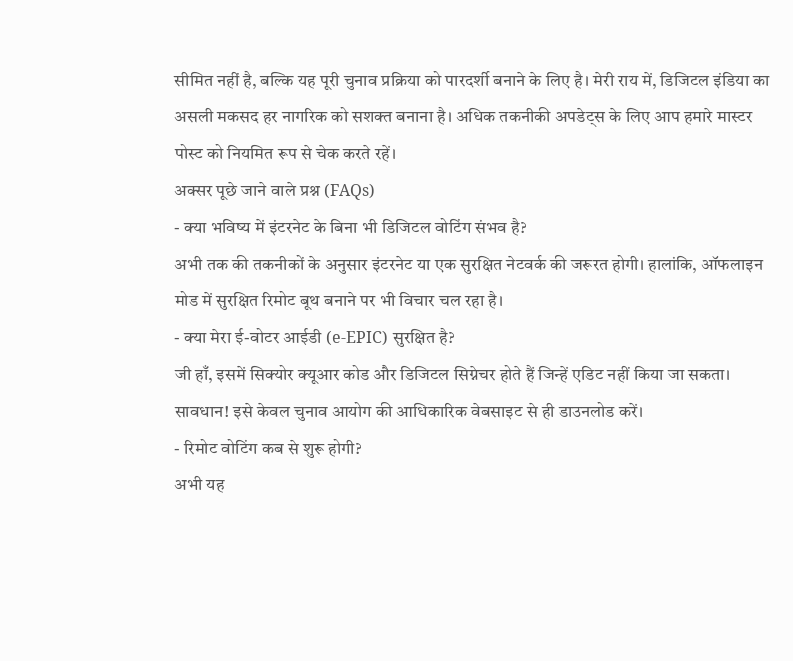सीमित नहीं है, बल्कि यह पूरी चुनाव प्रक्रिया को पारदर्शी बनाने के लिए है। मेरी राय में, डिजिटल इंडिया का असली मकसद हर नागरिक को सशक्त बनाना है। अधिक तकनीकी अपडेट्स के लिए आप हमारे मास्टर पोस्ट को नियमित रूप से चेक करते रहें।
अक्सर पूछे जाने वाले प्रश्न (FAQs)
- क्या भविष्य में इंटरनेट के बिना भी डिजिटल वोटिंग संभव है?
अभी तक की तकनीकों के अनुसार इंटरनेट या एक सुरक्षित नेटवर्क की जरूरत होगी। हालांकि, ऑफलाइन मोड में सुरक्षित रिमोट बूथ बनाने पर भी विचार चल रहा है।
- क्या मेरा ई-वोटर आईडी (e-EPIC) सुरक्षित है?
जी हाँ, इसमें सिक्योर क्यूआर कोड और डिजिटल सिग्नेचर होते हैं जिन्हें एडिट नहीं किया जा सकता। सावधान! इसे केवल चुनाव आयोग की आधिकारिक वेबसाइट से ही डाउनलोड करें।
- रिमोट वोटिंग कब से शुरू होगी?
अभी यह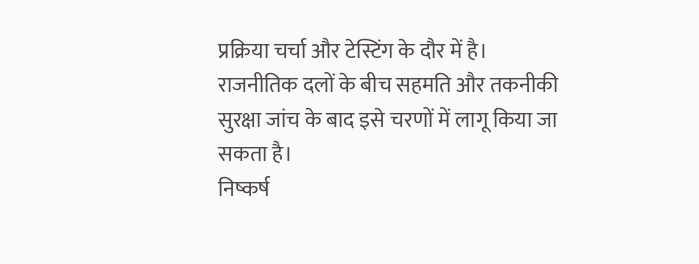प्रक्रिया चर्चा और टेस्टिंग के दौर में है। राजनीतिक दलों के बीच सहमति और तकनीकी सुरक्षा जांच के बाद इसे चरणों में लागू किया जा सकता है।
निष्कर्ष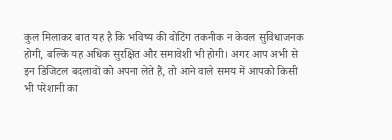कुल मिलाकर बात यह है कि भविष्य की वोटिंग तकनीक न केवल सुविधाजनक होगी, बल्कि यह अधिक सुरक्षित और समावेशी भी होगी। अगर आप अभी से इन डिजिटल बदलावों को अपना लेते हैं, तो आने वाले समय में आपको किसी भी परेशानी का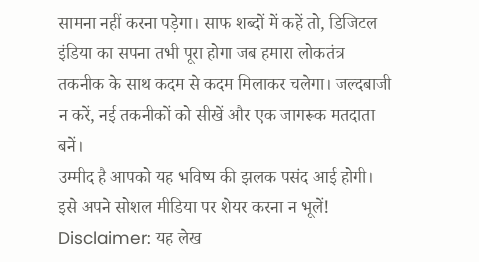सामना नहीं करना पड़ेगा। साफ शब्दों में कहें तो, डिजिटल इंडिया का सपना तभी पूरा होगा जब हमारा लोकतंत्र तकनीक के साथ कदम से कदम मिलाकर चलेगा। जल्दबाजी न करें, नई तकनीकों को सीखें और एक जागरूक मतदाता बनें।
उम्मीद है आपको यह भविष्य की झलक पसंद आई होगी। इसे अपने सोशल मीडिया पर शेयर करना न भूलें!
Disclaimer: यह लेख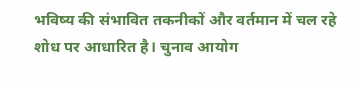भविष्य की संभावित तकनीकों और वर्तमान में चल रहे शोध पर आधारित है। चुनाव आयोग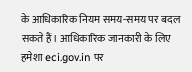के आधिकारिक नियम समय-समय पर बदल सकते हैं। आधिकारिक जानकारी के लिए हमेशा eci.gov.in पर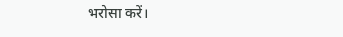भरोसा करें।